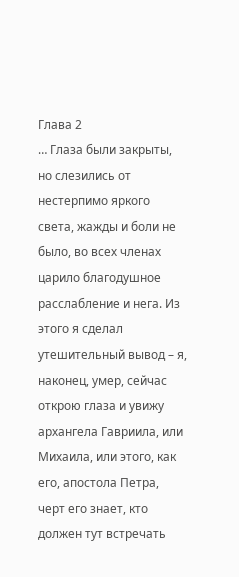Глава 2
… Глаза были закрыты, но слезились от нестерпимо яркого света, жажды и боли не было, во всех членах царило благодушное расслабление и нега. Из этого я сделал утешительный вывод – я, наконец, умер, сейчас открою глаза и увижу архангела Гавриила, или Михаила, или этого, как его, апостола Петра, черт его знает, кто должен тут встречать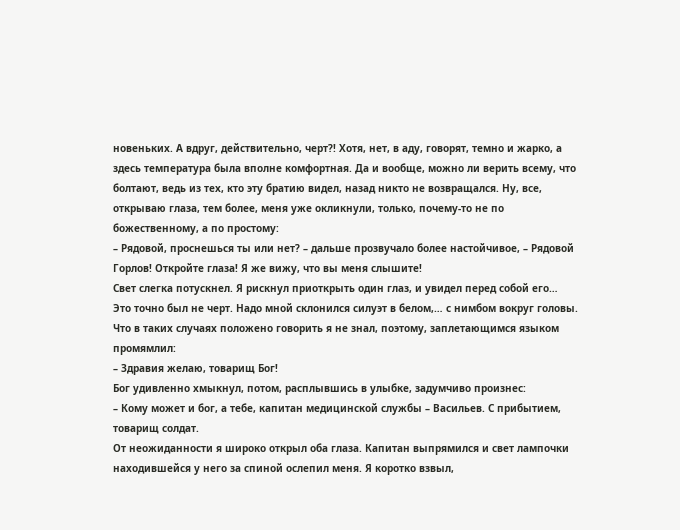новеньких. А вдруг, действительно, черт?! Хотя, нет, в аду, говорят, темно и жарко, а здесь температура была вполне комфортная. Да и вообще, можно ли верить всему, что болтают, ведь из тех, кто эту братию видел, назад никто не возвращался. Ну, все, открываю глаза, тем более, меня уже окликнули, только, почему-то не по божественному, а по простому:
– Рядовой, проснешься ты или нет? – дальше прозвучало более настойчивое, – Рядовой Горлов! Откройте глаза! Я же вижу, что вы меня слышите!
Свет слегка потускнел. Я рискнул приоткрыть один глаз, и увидел перед собой его…
Это точно был не черт. Надо мной склонился силуэт в белом,… с нимбом вокруг головы. Что в таких случаях положено говорить я не знал, поэтому, заплетающимся языком промямлил:
– Здравия желаю, товарищ Бог!
Бог удивленно хмыкнул, потом, расплывшись в улыбке, задумчиво произнес:
– Кому может и бог, а тебе, капитан медицинской службы – Васильев. С прибытием, товарищ солдат.
От неожиданности я широко открыл оба глаза. Капитан выпрямился и свет лампочки находившейся у него за спиной ослепил меня. Я коротко взвыл,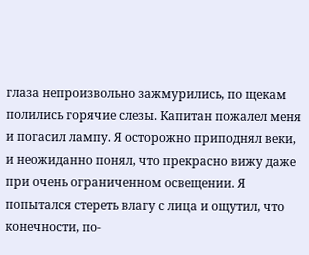глаза непроизвольно зажмурились, по щекам полились горячие слезы. Капитан пожалел меня и погасил лампу. Я осторожно приподнял веки, и неожиданно понял, что прекрасно вижу даже при очень ограниченном освещении. Я попытался стереть влагу с лица и ощутил, что конечности, по-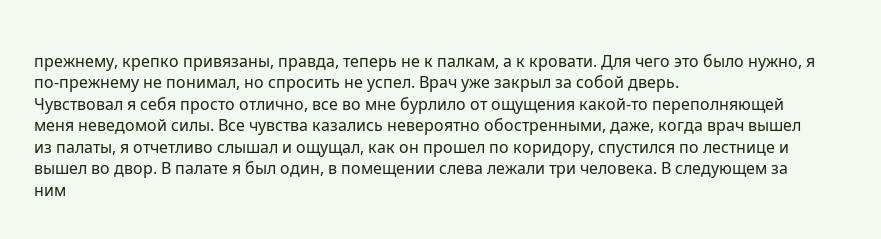прежнему, крепко привязаны, правда, теперь не к палкам, а к кровати. Для чего это было нужно, я по-прежнему не понимал, но спросить не успел. Врач уже закрыл за собой дверь.
Чувствовал я себя просто отлично, все во мне бурлило от ощущения какой-то переполняющей меня неведомой силы. Все чувства казались невероятно обостренными, даже, когда врач вышел из палаты, я отчетливо слышал и ощущал, как он прошел по коридору, спустился по лестнице и вышел во двор. В палате я был один, в помещении слева лежали три человека. В следующем за ним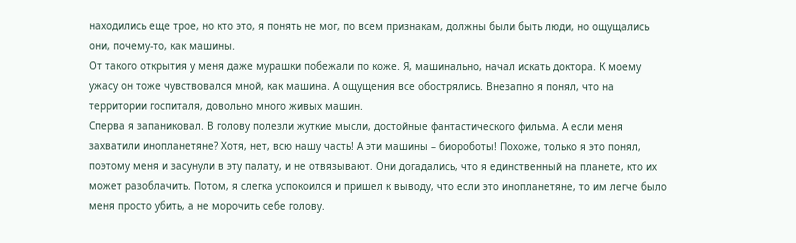находились еще трое, но кто это, я понять не мог, по всем признакам, должны были быть люди, но ощущались они, почему-то, как машины.
От такого открытия у меня даже мурашки побежали по коже. Я, машинально, начал искать доктора. К моему ужасу он тоже чувствовался мной, как машина. А ощущения все обострялись. Внезапно я понял, что на территории госпиталя, довольно много живых машин.
Сперва я запаниковал. В голову полезли жуткие мысли, достойные фантастического фильма. А если меня захватили инопланетяне? Хотя, нет, всю нашу часть! А эти машины – биороботы! Похоже, только я это понял, поэтому меня и засунули в эту палату, и не отвязывают. Они догадались, что я единственный на планете, кто их может разоблачить. Потом, я слегка успокоился и пришел к выводу, что если это инопланетяне, то им легче было меня просто убить, а не морочить себе голову.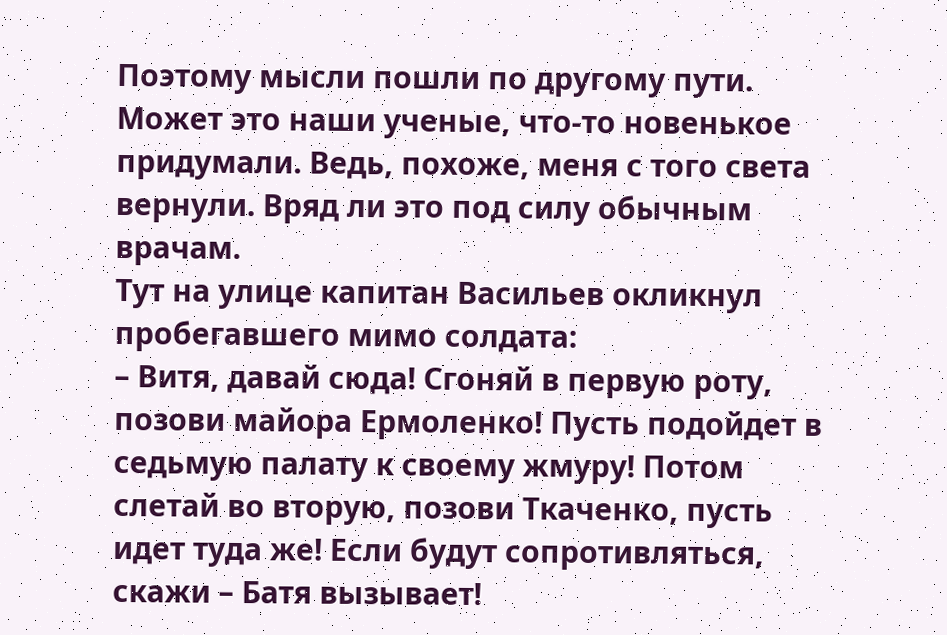Поэтому мысли пошли по другому пути. Может это наши ученые, что-то новенькое придумали. Ведь, похоже, меня с того света вернули. Вряд ли это под силу обычным врачам.
Тут на улице капитан Васильев окликнул пробегавшего мимо солдата:
– Витя, давай сюда! Сгоняй в первую роту, позови майора Ермоленко! Пусть подойдет в седьмую палату к своему жмуру! Потом слетай во вторую, позови Ткаченко, пусть идет туда же! Если будут сопротивляться, скажи – Батя вызывает!